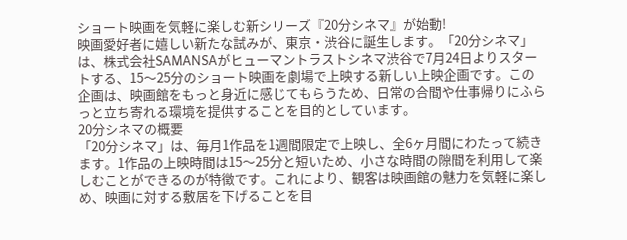ショート映画を気軽に楽しむ新シリーズ『20分シネマ』が始動!
映画愛好者に嬉しい新たな試みが、東京・渋谷に誕生します。「20分シネマ」は、株式会社SAMANSAがヒューマントラストシネマ渋谷で7月24日よりスタートする、15〜25分のショート映画を劇場で上映する新しい上映企画です。この企画は、映画館をもっと身近に感じてもらうため、日常の合間や仕事帰りにふらっと立ち寄れる環境を提供することを目的としています。
20分シネマの概要
「20分シネマ」は、毎月1作品を1週間限定で上映し、全6ヶ月間にわたって続きます。1作品の上映時間は15〜25分と短いため、小さな時間の隙間を利用して楽しむことができるのが特徴です。これにより、観客は映画館の魅力を気軽に楽しめ、映画に対する敷居を下げることを目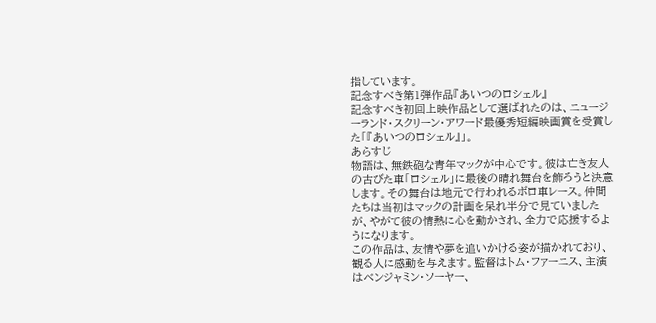指しています。
記念すべき第1弾作品『あいつのロシェル』
記念すべき初回上映作品として選ばれたのは、ニュージーランド・スクリーン・アワード最優秀短編映画賞を受賞した「『あいつのロシェル』」。
あらすじ
物語は、無鉄砲な青年マックが中心です。彼は亡き友人の古びた車「ロシェル」に最後の晴れ舞台を飾ろうと決意します。その舞台は地元で行われるボロ車レース。仲間たちは当初はマックの計画を呆れ半分で見ていましたが、やがて彼の情熱に心を動かされ、全力で応援するようになります。
この作品は、友情や夢を追いかける姿が描かれており、観る人に感動を与えます。監督はトム・ファーニス、主演はベンジャミン・ソーヤー、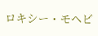ロキシー・モヘビ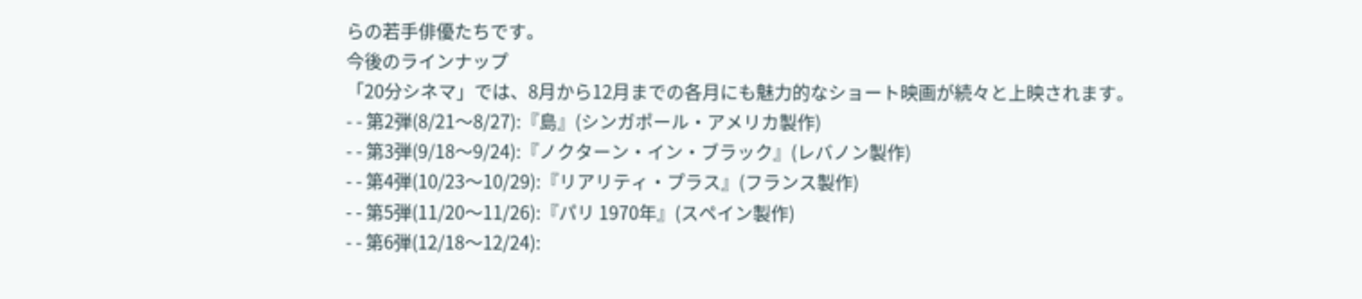らの若手俳優たちです。
今後のラインナップ
「20分シネマ」では、8月から12月までの各月にも魅力的なショート映画が続々と上映されます。
- - 第2弾(8/21〜8/27):『島』(シンガポール・アメリカ製作)
- - 第3弾(9/18〜9/24):『ノクターン・イン・ブラック』(レバノン製作)
- - 第4弾(10/23〜10/29):『リアリティ・プラス』(フランス製作)
- - 第5弾(11/20〜11/26):『パリ 1970年』(スペイン製作)
- - 第6弾(12/18〜12/24):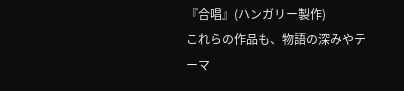『合唱』(ハンガリー製作)
これらの作品も、物語の深みやテーマ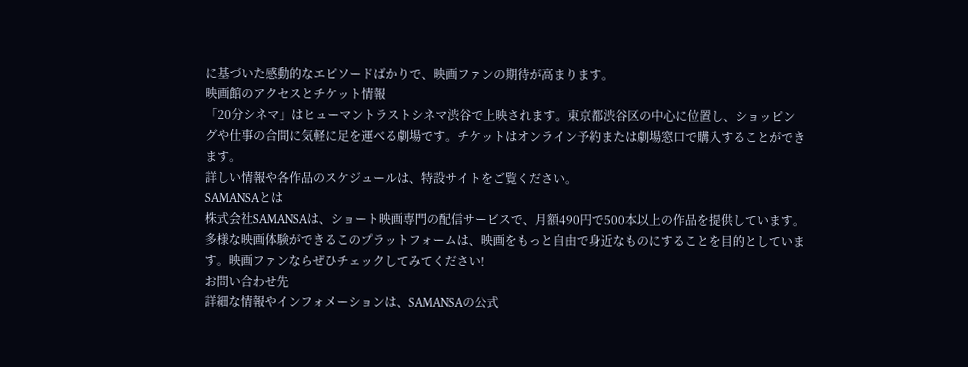に基づいた感動的なエピソードばかりで、映画ファンの期待が高まります。
映画館のアクセスとチケット情報
「20分シネマ」はヒューマントラストシネマ渋谷で上映されます。東京都渋谷区の中心に位置し、ショッピングや仕事の合間に気軽に足を運べる劇場です。チケットはオンライン予約または劇場窓口で購入することができます。
詳しい情報や各作品のスケジュールは、特設サイトをご覧ください。
SAMANSAとは
株式会社SAMANSAは、ショート映画専門の配信サービスで、月額490円で500本以上の作品を提供しています。多様な映画体験ができるこのプラットフォームは、映画をもっと自由で身近なものにすることを目的としています。映画ファンならぜひチェックしてみてください!
お問い合わせ先
詳細な情報やインフォメーションは、SAMANSAの公式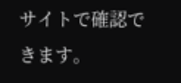サイトで確認できます。